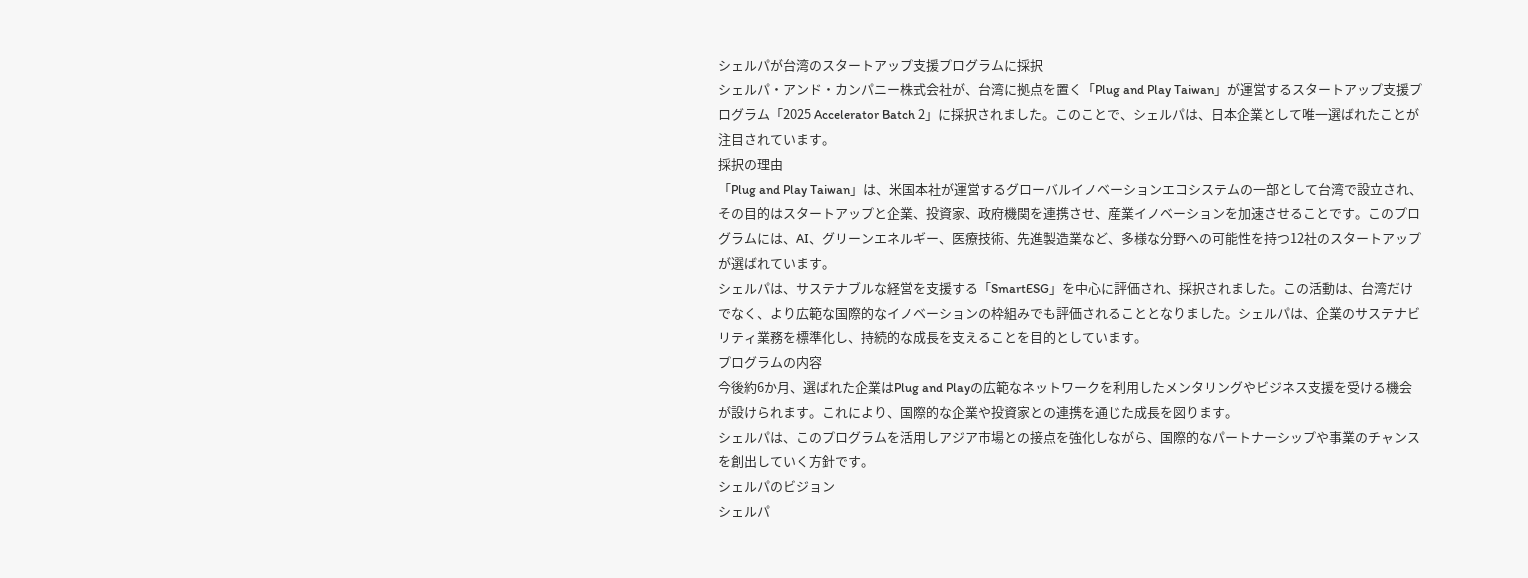シェルパが台湾のスタートアップ支援プログラムに採択
シェルパ・アンド・カンパニー株式会社が、台湾に拠点を置く「Plug and Play Taiwan」が運営するスタートアップ支援プログラム「2025 Accelerator Batch 2」に採択されました。このことで、シェルパは、日本企業として唯一選ばれたことが注目されています。
採択の理由
「Plug and Play Taiwan」は、米国本社が運営するグローバルイノベーションエコシステムの一部として台湾で設立され、その目的はスタートアップと企業、投資家、政府機関を連携させ、産業イノベーションを加速させることです。このプログラムには、AI、グリーンエネルギー、医療技術、先進製造業など、多様な分野への可能性を持つ12社のスタートアップが選ばれています。
シェルパは、サステナブルな経営を支援する「SmartESG」を中心に評価され、採択されました。この活動は、台湾だけでなく、より広範な国際的なイノベーションの枠組みでも評価されることとなりました。シェルパは、企業のサステナビリティ業務を標準化し、持続的な成長を支えることを目的としています。
プログラムの内容
今後約6か月、選ばれた企業はPlug and Playの広範なネットワークを利用したメンタリングやビジネス支援を受ける機会が設けられます。これにより、国際的な企業や投資家との連携を通じた成長を図ります。
シェルパは、このプログラムを活用しアジア市場との接点を強化しながら、国際的なパートナーシップや事業のチャンスを創出していく方針です。
シェルパのビジョン
シェルパ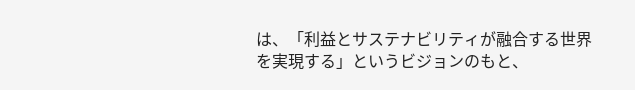は、「利益とサステナビリティが融合する世界を実現する」というビジョンのもと、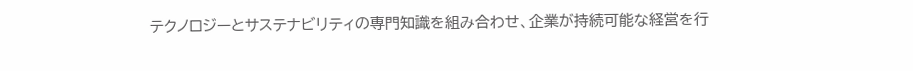テクノロジーとサステナビリティの専門知識を組み合わせ、企業が持続可能な経営を行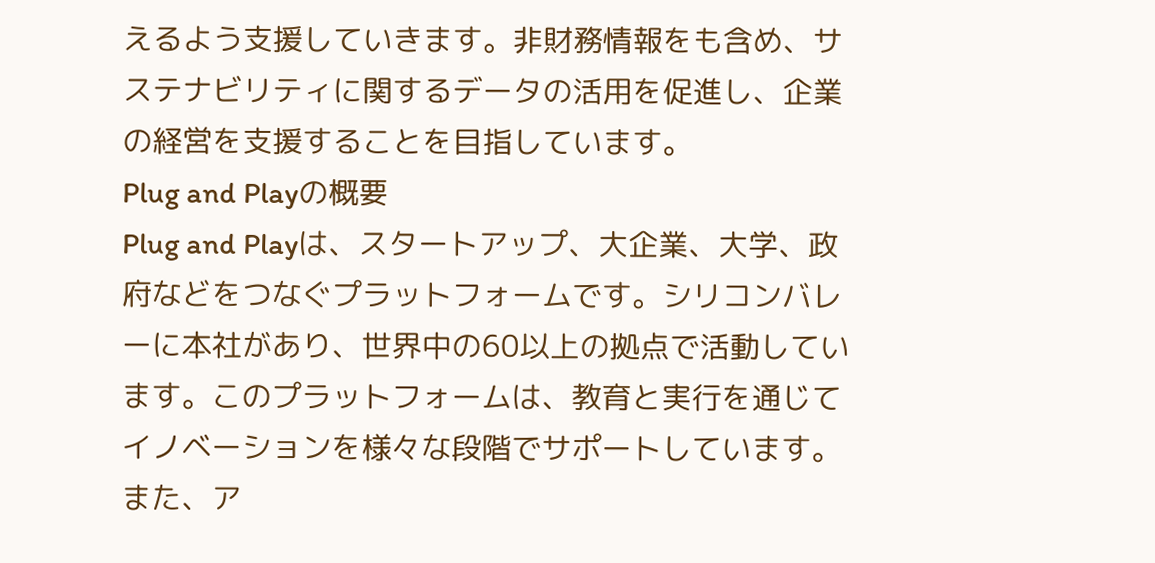えるよう支援していきます。非財務情報をも含め、サステナビリティに関するデータの活用を促進し、企業の経営を支援することを目指しています。
Plug and Playの概要
Plug and Playは、スタートアップ、大企業、大学、政府などをつなぐプラットフォームです。シリコンバレーに本社があり、世界中の60以上の拠点で活動しています。このプラットフォームは、教育と実行を通じてイノベーションを様々な段階でサポートしています。また、ア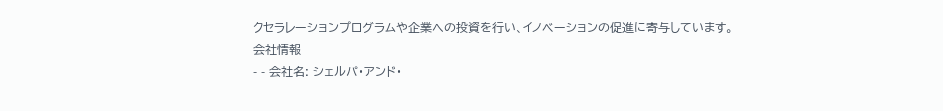クセラレーションプログラムや企業への投資を行い、イノベーションの促進に寄与しています。
会社情報
- - 会社名: シェルパ・アンド・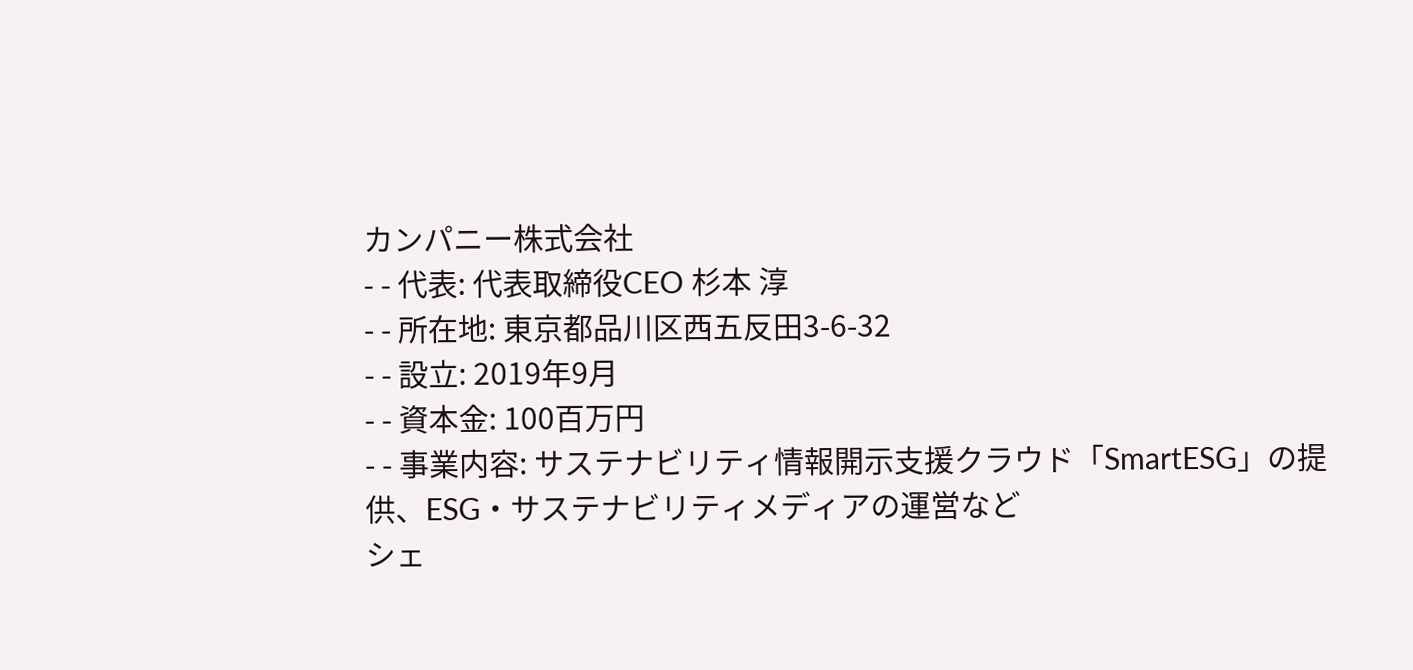カンパニー株式会社
- - 代表: 代表取締役CEO 杉本 淳
- - 所在地: 東京都品川区西五反田3-6-32
- - 設立: 2019年9月
- - 資本金: 100百万円
- - 事業内容: サステナビリティ情報開示支援クラウド「SmartESG」の提供、ESG・サステナビリティメディアの運営など
シェ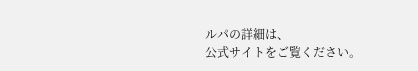ルパの詳細は、
公式サイトをご覧ください。